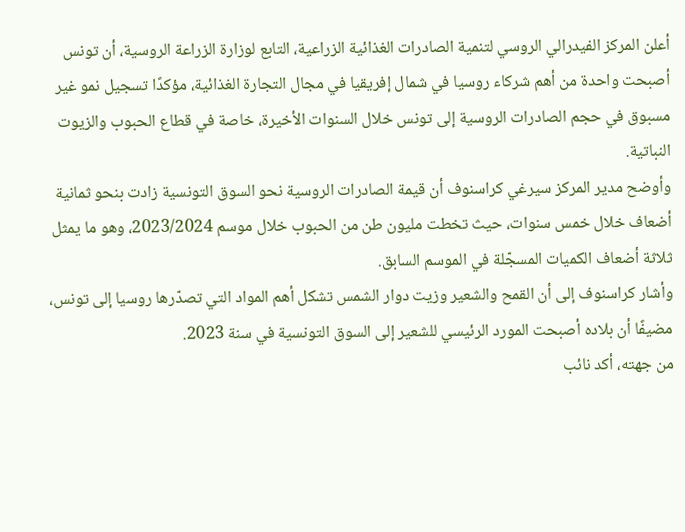أعلن المركز الفيدرالي الروسي لتنمية الصادرات الغذائية الزراعية، التابع لوزارة الزراعة الروسية، أن تونس أصبحت واحدة من أهم شركاء روسيا في شمال إفريقيا في مجال التجارة الغذائية، مؤكدًا تسجيل نمو غير مسبوق في حجم الصادرات الروسية إلى تونس خلال السنوات الأخيرة، خاصة في قطاع الحبوب والزيوت النباتية.
وأوضح مدير المركز سيرغي كراسنوف أن قيمة الصادرات الروسية نحو السوق التونسية زادت بنحو ثمانية أضعاف خلال خمس سنوات، حيث تخطت مليون طن من الحبوب خلال موسم 2023/2024، وهو ما يمثل ثلاثة أضعاف الكميات المسجّلة في الموسم السابق.
وأشار كراسنوف إلى أن القمح والشعير وزيت دوار الشمس تشكل أهم المواد التي تصدّرها روسيا إلى تونس، مضيفًا أن بلاده أصبحت المورد الرئيسي للشعير إلى السوق التونسية في سنة 2023.
من جهته، أكد نائب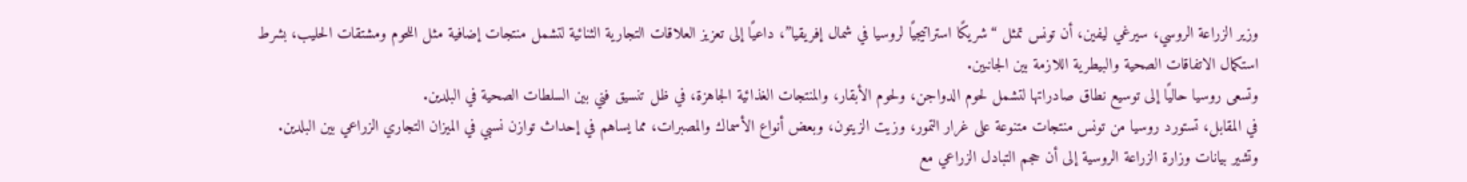وزير الزراعة الروسي، سيرغي ليفين، أن تونس تمثل “شريكًا استراتيجيًا لروسيا في شمال إفريقيا”، داعيًا إلى تعزيز العلاقات التجارية الثنائية لتشمل منتجات إضافية مثل اللحوم ومشتقات الحليب، بشرط استكمال الاتفاقات الصحية والبيطرية اللازمة بين الجانبين.
وتسعى روسيا حاليًا إلى توسيع نطاق صادراتها لتشمل لحوم الدواجن، ولحوم الأبقار، والمنتجات الغذائية الجاهزة، في ظل تنسيق فني بين السلطات الصحية في البلدين.
في المقابل، تستورد روسيا من تونس منتجات متنوعة على غرار التمور، وزيت الزيتون، وبعض أنواع الأسماك والمصبرات، مما يساهم في إحداث توازن نسبي في الميزان التجاري الزراعي بين البلدين.
وتشير بيانات وزارة الزراعة الروسية إلى أن حجم التبادل الزراعي مع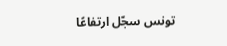تونس سجّل ارتفاعًا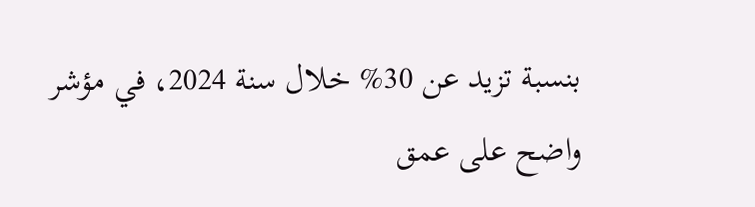بنسبة تزيد عن 30% خلال سنة 2024، في مؤشر واضح على عمق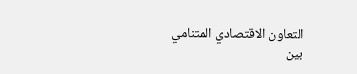التعاون الاقتصادي المتنامي بين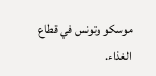موسكو وتونس في قطاع الغذاء.